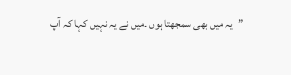”یہ میں بھی سمجھتا ہوں ۔میں نے یہ نہیں کہا کہ آپ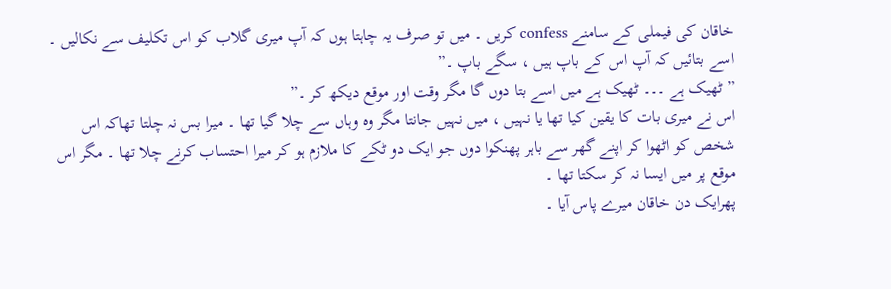خاقان کی فیملی کے سامنے confess کریں ۔ میں تو صرف یہ چاہتا ہوں کہ آپ میری گلاب کو اس تکلیف سے نکالیں ۔ اسے بتائیں کہ آپ اس کے باپ ہیں ، سگے باپ ۔”
”ٹھیک ہے ۔۔۔ ٹھیک ہے میں اسے بتا دوں گا مگر وقت اور موقع دیکھ کر ۔”
اس نے میری بات کا یقین کیا تھا یا نہیں ، میں نہیں جانتا مگر وہ وہاں سے چلا گیا تھا ۔ میرا بس نہ چلتا تھاکہ اس شخص کو اٹھوا کر اپنے گھر سے باہر پھنکوا دوں جو ایک دو ٹکے کا ملازم ہو کر میرا احتساب کرنے چلا تھا ۔ مگر اس موقع پر میں ایسا نہ کر سکتا تھا ۔
پھرایک دن خاقان میرے پاس آیا ۔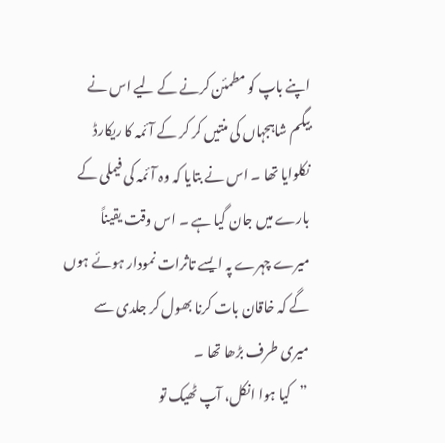اپنے باپ کو مطمئن کرنے کے لیے اس نے بیگم شاہجہاں کی منتیں کر کر کے آئمہ کا ریکارڈ نکلوایا تھا ۔ اس نے بتایا کہ وہ آئمہ کی فیملی کے بارے میں جان گیا ہے ۔ اس وقت یقیناً میرے چہرے پہ ایسے تاثرات نمودار ہوئے ہوں گے کہ خاقان بات کرنا بھول کر جلدی سے میری طرف بڑھا تھا ۔
”کیا ہوا انکل، آپ ٹھیک تو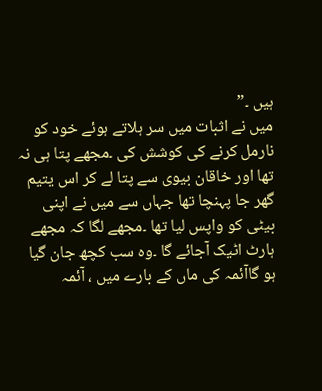ہیں ۔”
میں نے اثبات میں سر ہلاتے ہوئے خود کو نارمل کرنے کی کوشش کی ۔مجھے پتا ہی نہ تھا اور خاقان بیوی سے پتا لے کر اس یتیم گھر جا پہنچا تھا جہاں سے میں نے اپنی بیٹی کو واپس لیا تھا ۔مجھے لگا کہ مجھے ہارٹ اٹیک آجائے گا ۔وہ سب کچھ جان گیا ہو گاآئمہ کی ماں کے بارے میں ، آئمہ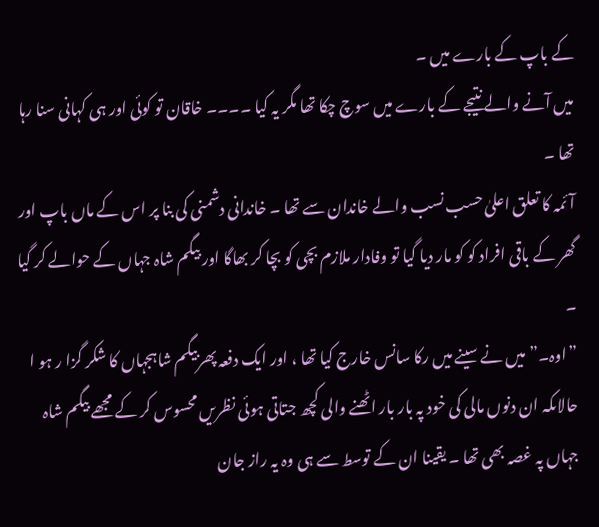کے باپ کے بارے میں ۔
میں آنے والے نتیجے کے بارے میں سوچ چکا تھا مگر یہ کیا ۔۔۔۔ خاقان تو کوئی اور ہی کہانی سنا رہا تھا ۔
آئمہ کا تعلق اعلیٰ حسب نسب والے خاندان سے تھا ۔ خاندانی دشمنی کی بنا پر اس کے ماں باپ اور گھر کے باقی افراد کو کو مار دیا گیا تو وفادار ملازم بچی کو بچا کر بھاگا اور بیگم شاہ جہاں کے حوالے کر گیا ۔
”اوہ۔” میں نے سینے میں رکا سانس خارج کیا تھا ، اور ایک دفعہ پھربیگم شاہجہاں کا شکر گزا ر ہو ا حالاںکہ ان دنوں مالی کی خود پہ بار بار اٹھنے والی کچھ جتاتی ہوئی نظریں محسوس کر کے مجھے بیگم شاہ جہاں پہ غصہ بھی تھا ۔ یقینا ان کے توسط سے ہی وہ یہ راز جان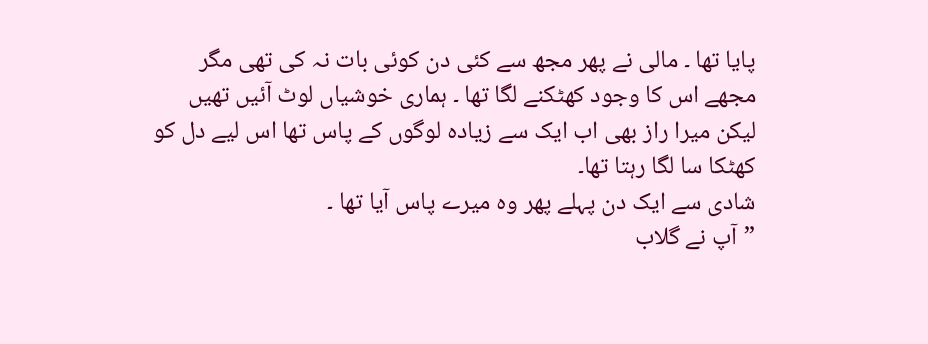پایا تھا ۔ مالی نے پھر مجھ سے کئی دن کوئی بات نہ کی تھی مگر مجھے اس کا وجود کھٹکنے لگا تھا ۔ ہماری خوشیاں لوٹ آئیں تھیں لیکن میرا راز بھی اب ایک سے زیادہ لوگوں کے پاس تھا اس لیے دل کو کھٹکا سا لگا رہتا تھا۔
شادی سے ایک دن پہلے پھر وہ میرے پاس آیا تھا ۔
”آپ نے گلاب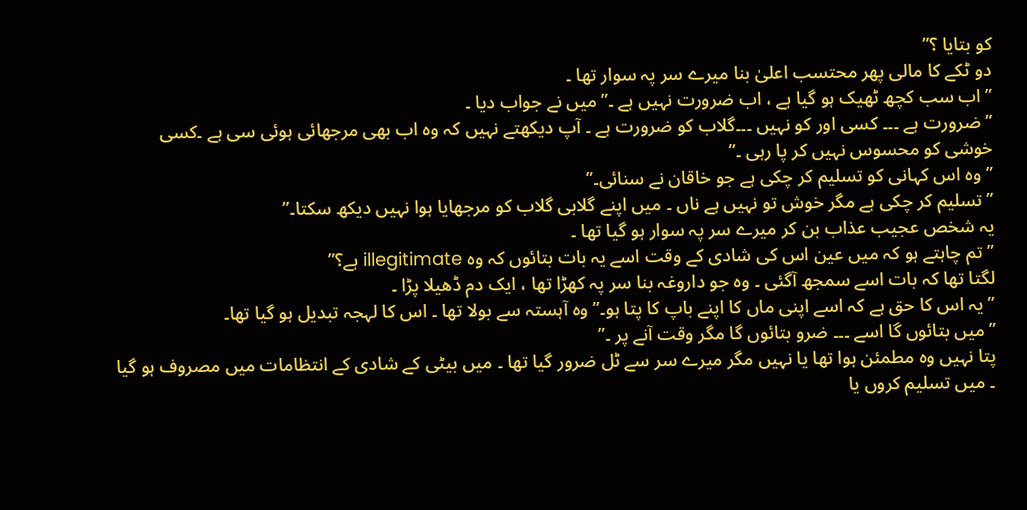کو بتایا ؟”
دو ٹکے کا مالی پھر محتسب اعلیٰ بنا میرے سر پہ سوار تھا ۔
”اب سب کچھ ٹھیک ہو گیا ہے ، اب ضرورت نہیں ہے ۔” میں نے جواب دیا ۔
”ضرورت ہے ۔۔۔ کسی اور کو نہیں ۔۔۔گلاب کو ضرورت ہے ۔ آپ دیکھتے نہیں کہ وہ اب بھی مرجھائی ہوئی سی ہے ۔کسی خوشی کو محسوس نہیں کر پا رہی ۔”
”وہ اس کہانی کو تسلیم کر چکی ہے جو خاقان نے سنائی۔”
”تسلیم کر چکی ہے مگر خوش تو نہیں ہے ناں ۔ میں اپنے گلابی گلاب کو مرجھایا ہوا نہیں دیکھ سکتا۔”
یہ شخص عجیب عذاب بن کر میرے سر پہ سوار ہو گیا تھا ۔
”تم چاہتے ہو کہ میں عین اس کی شادی کے وقت اسے یہ بات بتائوں کہ وہ illegitimate ہے؟”
لگتا تھا کہ بات اسے سمجھ آگئی ۔ وہ جو داروغہ بنا سر پہ کھڑا تھا ، ایک دم ڈھیلا پڑا ۔
”یہ اس کا حق ہے کہ اسے اپنی ماں کا اپنے باپ کا پتا ہو۔” وہ آہستہ سے بولا تھا ۔ اس کا لہجہ تبدیل ہو گیا تھا۔
”میں بتائوں گا اسے ۔۔۔ ضرو بتائوں گا مگر وقت آنے پر ۔”
پتا نہیں وہ مطمئن ہوا تھا یا نہیں مگر میرے سر سے ٹل ضرور گیا تھا ۔ میں بیٹی کے شادی کے انتظامات میں مصروف ہو گیا ۔ میں تسلیم کروں یا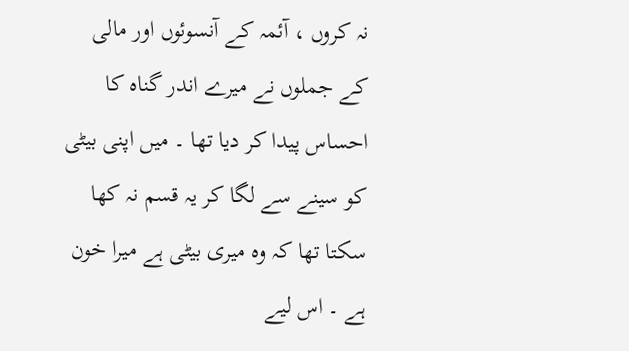نہ کروں ، آئمہ کے آنسوئوں اور مالی کے جملوں نے میرے اندر گناہ کا احساس پیدا کر دیا تھا ۔ میں اپنی بیٹی کو سینے سے لگا کر یہ قسم نہ کھا سکتا تھا کہ وہ میری بیٹی ہے میرا خون ہے ۔ اس لیے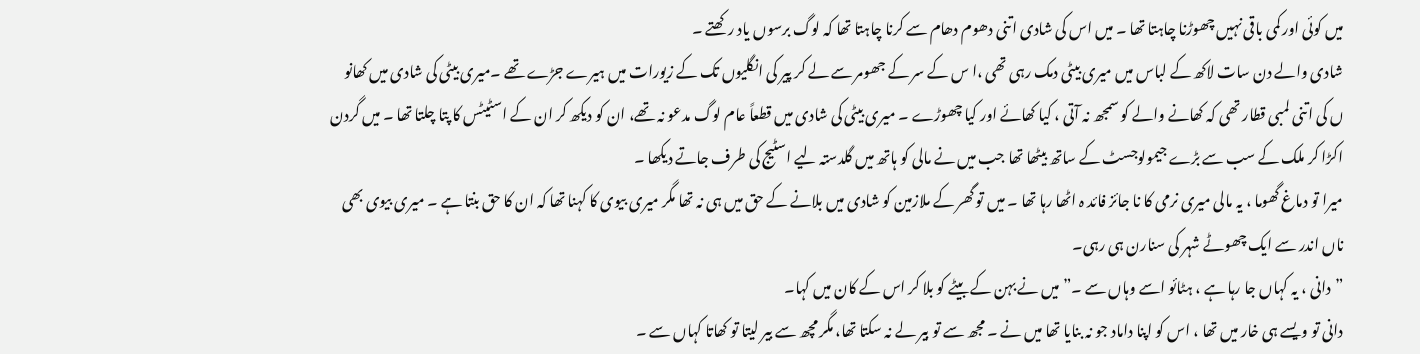میں کوئی اور کمی باقی نہیں چھوڑنا چاہتا تھا ۔ میں اس کی شادی اتنی دھوم دھام سے کرنا چاہتا تھا کہ لوگ برسوں یاد رکھتے ۔
شادی والے دن سات لاکھ کے لباس میں میری بیٹی دمک رہی تھی ،ا س کے سر کے جھومر سے لے کر پیر کی انگلیوں تک کے زیورات میں ہیرے جڑے تھے ۔میری بیٹی کی شادی میں کھانو ں کی اتنی لمبی قطار تھی کہ کھانے والے کو سمجھ نہ آتی ، کیا کھائے اور کیا چھوڑے ۔ میری بیٹی کی شادی میں قطعاً عام لوگ مدعو نہ تھے، ان کو دیکھ کر ان کے اسٹیٹس کا پتا چلتا تھا ۔ میں گردن اکڑا کر ملک کے سب سے بڑے جیمولوجسٹ کے ساتھ بیٹھا تھا جب میں نے مالی کو ہاتھ میں گلدستہ لیے اسٹیج کی طرف جاتے دیکھا ۔
میرا تو دماغ گھوما ، یہ مالی میری نرمی کا نا جائز فائد ہ اٹھا رہا تھا ۔ میں تو گھر کے ملازمین کو شادی میں بلانے کے حق میں ہی نہ تھا مگر میری بیوی کا کہنا تھا کہ ان کا حق بنتا ہے ۔ میری بیوی بھی ناں اندر سے ایک چھوٹے شہر کی سنارن ہی رہی۔
”دانی ، یہ کہاں جا رہا ہے ، ہٹائو اسے وہاں سے ۔” میں نے بہن کے بیٹے کو بلا کر اس کے کان میں کہا۔
دانی تو ویسے ہی خار میں تھا ، اس کو اپنا داماد جو نہ بنایا تھا میں نے ۔ مجھ سے تو بیر لے نہ سکتا تھا، مگر مچھ سے بیر لیتا تو کھاتا کہاں سے ۔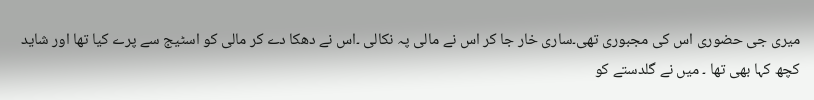میری جی حضوری اس کی مجبوری تھی۔ساری خار جا کر اس نے مالی پہ نکالی ۔اس نے دھکا دے کر مالی کو اسٹیج سے پرے کیا تھا اور شاید کچھ کہا بھی تھا ۔ میں نے گلدستے کو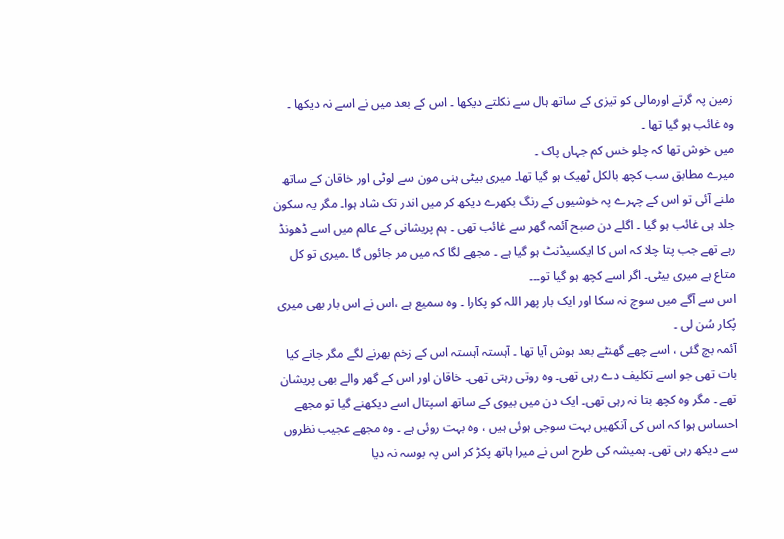زمین پہ گرتے اورمالی کو تیزی کے ساتھ ہال سے نکلتے دیکھا ۔ اس کے بعد میں نے اسے نہ دیکھا ۔
وہ غائب ہو گیا تھا ۔
میں خوش تھا کہ چلو خس کم جہاں پاک ۔
میرے مطابق سب کچھ بالکل ٹھیک ہو گیا تھا۔ میری بیٹی ہنی مون سے لوٹی اور خاقان کے ساتھ ملنے آئی تو اس کے چہرے پہ خوشیوں کے رنگ بکھرے دیکھ کر میں اندر تک شاد ہوا۔ مگر یہ سکون جلد ہی غائب ہو گیا ۔ اگلے دن صبح آئمہ گھر سے غائب تھی ۔ ہم پریشانی کے عالم میں اسے ڈھونڈ رہے تھے جب پتا چلا کہ اس کا ایکسیڈنٹ ہو گیا ہے ۔ مجھے لگا کہ میں مر جائوں گا ۔میری تو کل متاع ہے میری بیٹی۔ اگر اسے کچھ ہو گیا تو۔۔۔
اس سے آگے میں سوچ نہ سکا اور ایک بار پھر اللہ کو پکارا ۔ وہ سمیع ہے ،اس نے اس بار بھی میری پُکار سُن لی ۔
آئمہ بچ گئی ، اسے چھے گھنٹے بعد ہوش آیا تھا ۔ آہستہ آہستہ اس کے زخم بھرنے لگے مگر جانے کیا بات تھی جو اسے تکلیف دے رہی تھی۔ وہ روتی رہتی تھی۔ خاقان اور اس کے گھر والے بھی پریشان تھے ۔ مگر وہ کچھ بتا نہ رہی تھی۔ ایک دن میں بیوی کے ساتھ اسپتال اسے دیکھنے گیا تو مجھے احساس ہوا کہ اس کی آنکھیں بہت سوجی ہوئی ہیں ، وہ بہت روئی ہے ۔ وہ مجھے عجیب نظروں سے دیکھ رہی تھی۔ ہمیشہ کی طرح اس نے میرا ہاتھ پکڑ کر اس پہ بوسہ نہ دیا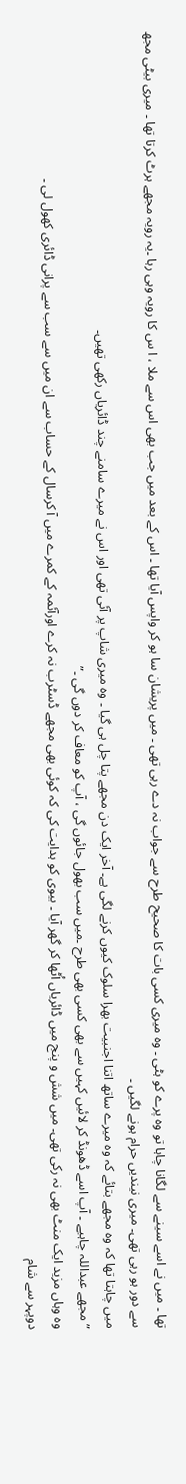تھا ۔ میں نے اسے سینے سے لگانا چاہا تو وہ پرے کو ہٹی ۔ وہ میری کسی بات کا صحیح طرح سے جواب نہ دے رہی تھی ۔ میں پریشان سا ہو کر واپس آیا تھا ۔ اس کے بعد میں جب بھی اس سے ملا ، ا س کا رویہ وہی رہا ۔یہ رویہ مجھے ہرٹ کرتا تھا ۔ میری بیٹی مجھ سے دور ہو رہی تھی۔ میری نیندیں حرام ہونے لگیں ۔
میں چاہتا تھا کہ وہ مجھے بتائے کہ وہ میرے ساتھ اتنا اجنبیت بھرا سلوک کیوں کرنے لگی ہے۔ آخر ایک دن مجھے پتا چل ہی گیا ۔ وہ میری شاپ پر آئی تھی اور اس نے میرے سامنے چند ڈائریاں رکھی تھیں۔
” مجھے عبداللہ چاہیے ۔ آپ اسے ڈھونڈ کر لائیں کہیں سے بھی کسی بھی طرح ۔میں سب بھول جائوں گی ، آپ کو معاف کر دوں گی ۔”
وہ وہاں مزید ایک منٹ بھی نہ رکی تھی۔ میں شش و پنج میں ڈائریاں اُٹھا کر گھر آیا ۔ بیوی کو ہدایت کی کہ کوئی بھی مجھے ڈسٹرب نہ کرے اورآئمہ کے کمرے میں آ کرسال کے حساب سے ان میں سے سب سے پرانی ڈائری کھول لی ۔
دوپہر سے شام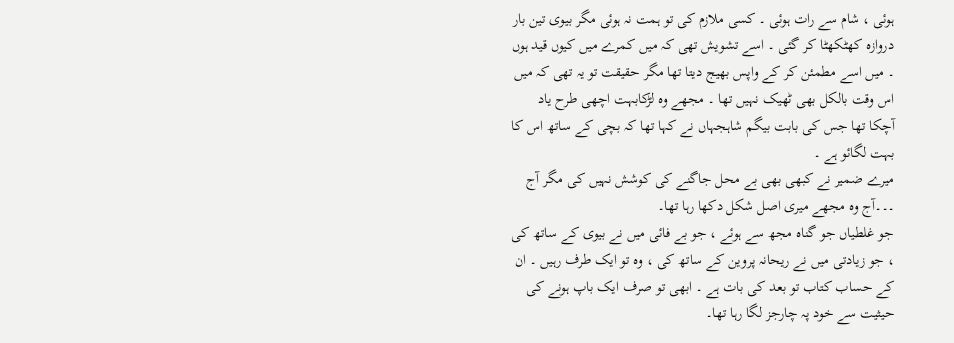ہوئی ، شام سے رات ہوئی ۔ کسی ملازم کی تو ہمت نہ ہوئی مگر بیوی تین بار دروازہ کھٹکھٹا کر گئی ۔ اسے تشویش تھی کہ میں کمرے میں کیوں قید ہوں ۔ میں اسے مطمئن کر کے واپس بھیج دیتا تھا مگر حقیقت تو یہ تھی کہ میں اس وقت بالکل بھی ٹھیک نہیں تھا ۔ مجھے وہ لڑکابہت اچھی طرح یاد آچکا تھا جس کی بابت بیگم شاہجہاں نے کہا تھا کہ بچی کے ساتھ اس کا بہت لگائو ہے ۔
میرے ضمیر نے کبھی بھی بے محل جاگنے کی کوشش نہیں کی مگر آج ۔۔۔آج وہ مجھے میری اصل شکل دکھا رہا تھا۔
جو غلطیاں جو گناہ مجھ سے ہوئے ، جو بے فائی میں نے بیوی کے ساتھ کی ، جو زیادتی میں نے ریحانہ پروین کے ساتھ کی ، وہ تو ایک طرف رہیں ۔ ان کے حساب کتاب تو بعد کی بات ہے ۔ ابھی تو صرف ایک باپ ہونے کی حیثیت سے خود پہ چارجز لگا رہا تھا۔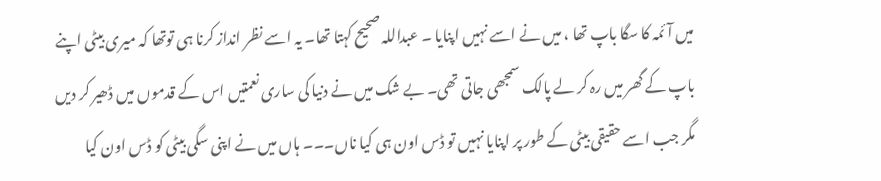میں آئمہ کا سگا باپ تھا ، میں نے اسے نہیں اپنایا ۔ عبداللہ صحیح کہتا تھا۔ یہ اسے نظر انداز کرنا ہی توتھا کہ میری بیٹی اپنے باپ کے گھر میں رہ کر لے پالک سمجھی جاتی تھی۔ بے شک میں نے دنیا کی ساری نعمتیں اس کے قدموں میں ڈھیر کر دیں مگر جب اسے حقیقی بیٹی کے طور پر اپنایا نہیں تو ڈس اون ہی کیا ناں۔۔۔ ہاں میں نے اپنی سگی بیٹی کو ڈس اون کیا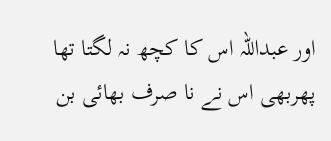اور عبداللہ اس کا کچھ نہ لگتا تھا پھربھی اس نے نا صرف بھائی بن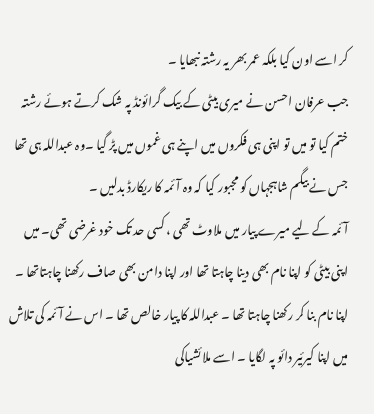کر اسے اون کیا بلکہ عمر بھر یہ رشتہ نبھایا ۔
جب عرفان احسن نے میری بیٹی کے بیک گرائونڈ پہ شک کرتے ہوئے رشتہ ختم کیا تو میں تو اپنی ہی فکروں میں اپنے ہی غموں میں پڑ گیا ۔وہ عبداللہ ہی تھا جس نے بیگم شاہجہاں کو مجبور کیا کہ وہ آئمہ کا ریکارڈ بدلیں ۔
آئمہ کے لیے میرے پیار میں ملاوٹ تھی ، کسی حد تک خود غرضی تھی۔ میں اپنی بیٹی کو اپنا نام بھی دینا چاہتا تھا اور اپنا دامن بھی صاف رکھنا چاہتاتھا ۔ اپنا نام بنا کر رکھنا چاہتا تھا ۔ عبداللہ کا پیار خالص تھا ۔ اس نے آئمہ کی تلاش میں اپنا کیرئیر دائو پہ لگایا ۔ اسے ملائشیاکی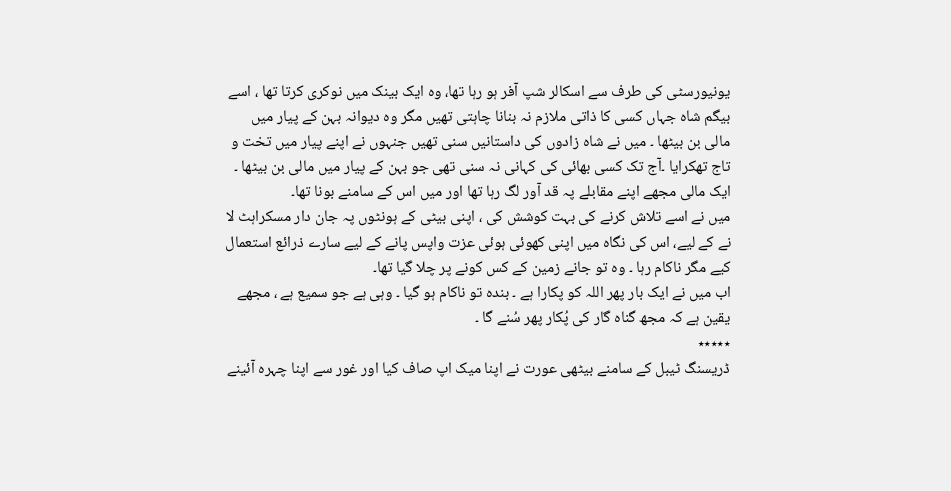یونیورسٹی کی طرف سے اسکالر شپ آفر ہو رہا تھا، وہ ایک بینک میں نوکری کرتا تھا ، اسے بیگم شاہ جہاں کسی کا ذاتی ملازم نہ بنانا چاہتی تھیں مگر وہ دیوانہ بہن کے پیار میں مالی بن بیٹھا ۔ میں نے شاہ زادوں کی داستانیں سنی تھیں جنہوں نے اپنے پیار میں تخت و تاج تھکرایا ۔آج تک کسی بھائی کی کہانی نہ سنی تھی جو بہن کے پیار میں مالی بن بیٹھا ۔
ایک مالی مجھے اپنے مقابلے پہ قد آور لگ رہا تھا اور میں اس کے سامنے بونا تھا۔
میں نے اسے تلاش کرنے کی بہت کوشش کی ، اپنی بیٹی کے ہونٹوں پہ جان دار مسکراہٹ لا نے کے لیے، اس کی نگاہ میں اپنی کھوئی ہوئی عزت واپس پانے کے لیے سارے ذرائع استعمال کیے مگر ناکام رہا ۔ وہ تو جانے زمین کے کس کونے پر چلا گیا تھا۔
اب میں نے ایک بار پھر اللہ کو پکارا ہے ۔ بندہ تو ناکام ہو گیا ۔ وہی ہے جو سمیع ہے ، مجھے یقین ہے کہ مجھ گناہ گار کی پُکار پھر سُنے گا ۔
٭٭٭٭٭
ڈریسنگ ٹیبل کے سامنے بیٹھی عورت نے اپنا میک اپ صاف کیا اور غور سے اپنا چہرہ آئینے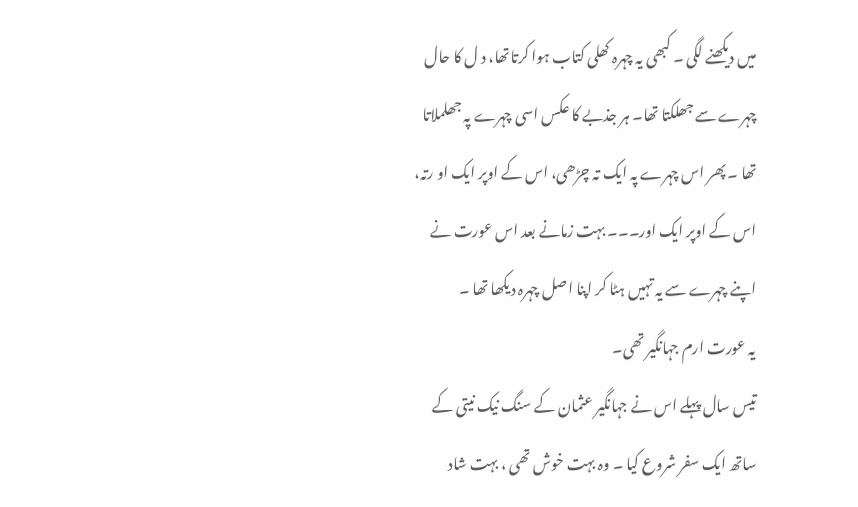میں دیکھنے لگی ۔ کبھی یہ چہرہ کھلی کتاب ہوا کرتاتھا، د ل کا حال چہرے سے جھلکتا تھا۔ ہر جذبے کا عکس اسی چہرے پہ جھلملاتا تھا ۔ پھر اس چہرے پہ ایک تہ چڑھی، اس کے اوپر ایک او رتہ، اس کے اوپر ایک اور۔۔۔ بہت زمانے بعد اس عورت نے اپنے چہرے سے یہ تہیں ہٹا کر اپنا اصل چہرہ دیکھا تھا ۔
یہ عورت ارم جہانگیر تھی۔
تیس سال پہلے اس نے جہانگیر عثمان کے سنگ نیک نیتی کے ساتھ ایک سفر شروع کیا ۔ وہ بہت خوش تھی ، بہت شاد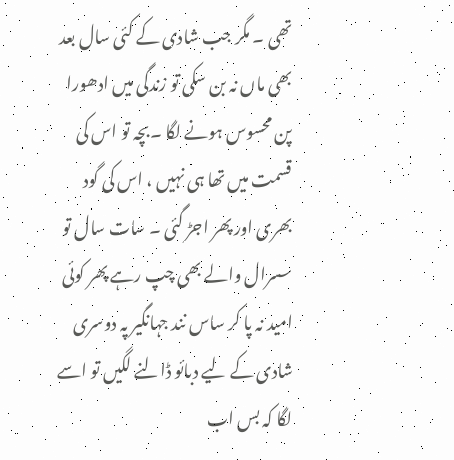تھی ۔ مگر جب شادی کے کئی سال بعد بھی ماں نہ بن سکی تو زندگی میں ادھورا پن محسوس ہونے لگا ۔بچہ تو اس کی قسمت میں تھا ہی نہیں ، اس کی گود بھری اور پھر اجڑ گئی ۔ سات سال تو سسرال والے بھی چپ رہے پھر کوئی امید نہ پا کر ساس نند جہانگیر پہ دوسری شادی کے لیے دبائو ڈالنے لگیں تو اسے لگا کہ بس اب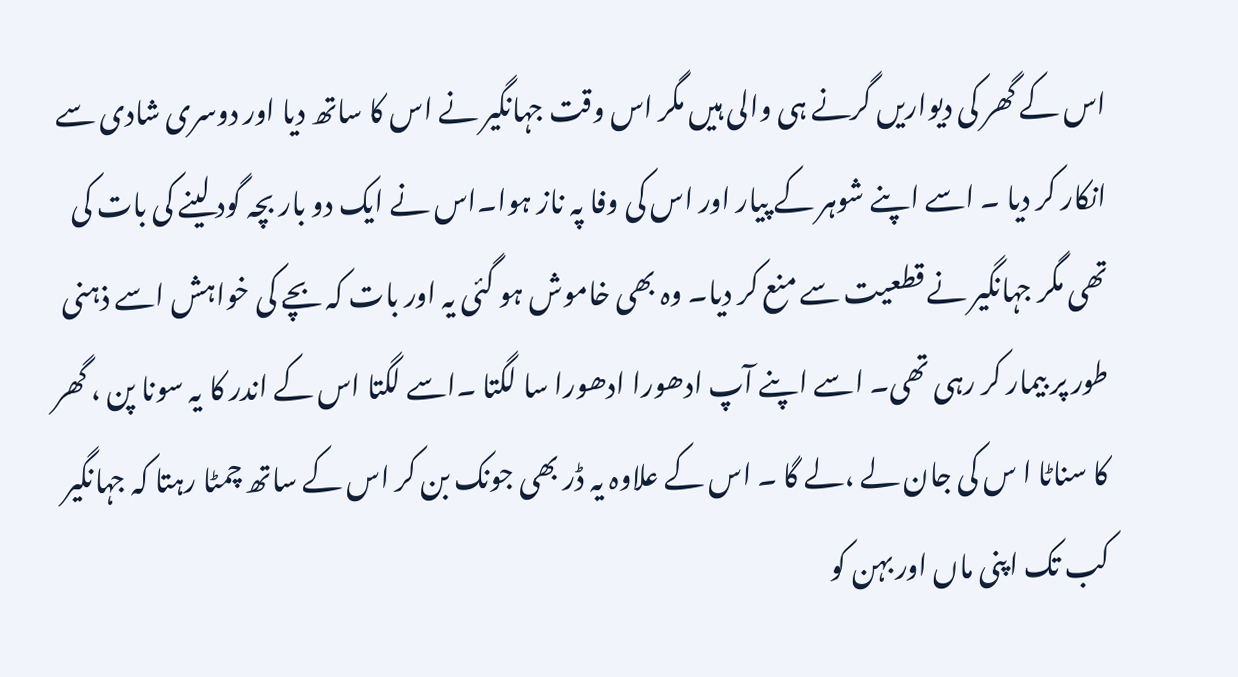اس کے گھر کی دیواریں گرنے ہی والی ہیں مگر اس وقت جہانگیر نے اس کا ساتھ دیا اور دوسری شادی سے انکار کر دیا ۔ اسے اپنے شوہر کے پیار اور اس کی وفا پہ ناز ہوا۔اس نے ایک دو بار بچہ گود لینے کی بات کی تھی مگر جہانگیر نے قطعیت سے منع کر دیا۔ وہ بھی خاموش ہو گئی یہ اور بات کہ بچے کی خواہش اسے ذہنی طور پر بیمار کر رہی تھی۔ اسے اپنے آپ ادھورا ادھورا سا لگتا ۔اسے لگتا اس کے اندر کا یہ سونا پن ، گھر کا سناٹا ا س کی جان لے ،لے گا ۔ اس کے علاوہ یہ ڈر بھی جونک بن کر اس کے ساتھ چمٹا رہتا کہ جہانگیر کب تک اپنی ماں اور بہن کو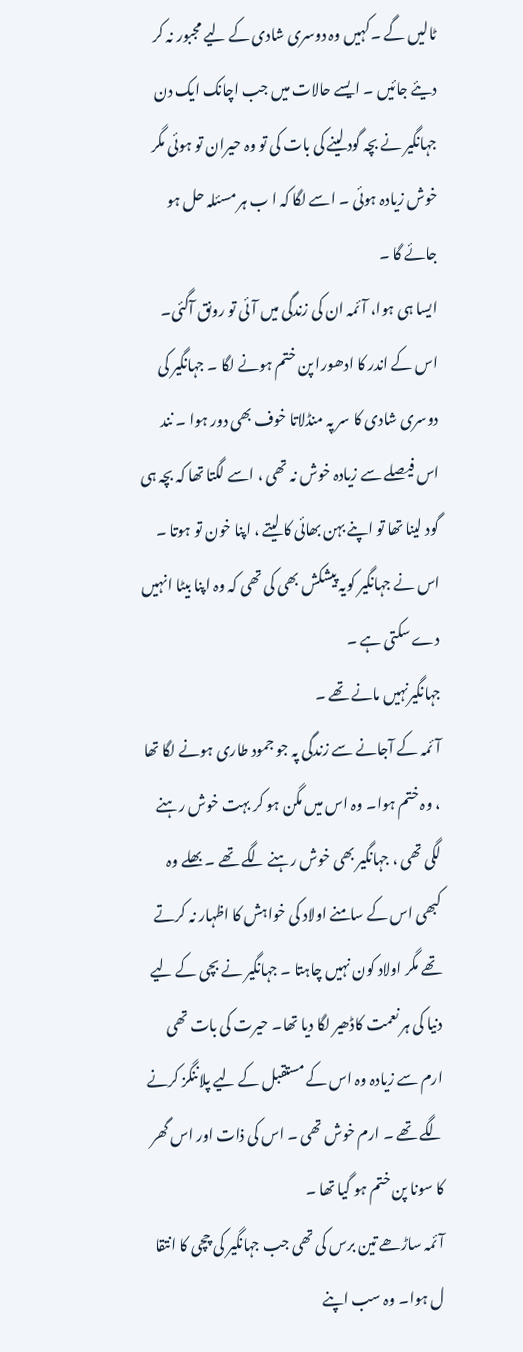ٹالیں گے ۔کہیں وہ دوسری شادی کے لیے مجبور نہ کر دیئے جائیں ۔ ایسے حالات میں جب اچانک ایک دن جہانگیر نے بچہ گود لینے کی بات کی تو وہ حیران تو ہوئی مگر خوش زیادہ ہوئی ۔ اسے لگا کہ ا ب ہر مسئلہ حل ہو جائے گا ۔
ایسا ہی ہوا، آئمہ ان کی زندگی میں آئی تو رونق آگئی۔ اس کے اندر کا ادھورا پن ختم ہونے لگا ۔ جہانگیر کی دوسری شادی کا سر پہ منڈلاتا خوف بھی دور ہوا ۔ نند اس فیصلے سے زیادہ خوش نہ تھی ، اسے لگتا تھا کہ بچہ ہی گود لینا تھا تو اپنے بہن بھائی کا لیتے ، اپنا خون تو ہوتا ۔ اس نے جہانگیر کویہ پیشکش بھی کی تھی کہ وہ اپنا بیٹا انہیں دے سکتی ہے ۔
جہانگیرنہیں مانے تھے ۔
آئمہ کے آجانے سے زندگی پہ جو جمود طاری ہونے لگا تھا ، وہ ختم ہوا۔ وہ اس میں مگن ہو کر بہت خوش رہنے لگی تھی ، جہانگیر بھی خوش رہنے لگے تھے ۔ بھلے وہ کبھی اس کے سامنے اولاد کی خواہش کا اظہار نہ کرتے تھے مگر اولاد کون نہیں چاہتا ۔ جہانگیر نے بچی کے لیے دنیا کی ہر نعمت کاڈھیر لگا دیا تھا۔ حیرت کی بات تھی ارم سے زیادہ وہ اس کے مستقبل کے لیے پلاننگز کرنے لگے تھے ۔ ارم خوش تھی ۔ اس کی ذات اور اس گھر کا سونا پن ختم ہو گیا تھا ۔
آئمہ ساڑھے تین برس کی تھی جب جہانگیر کی چچی کا انتقا ل ہوا۔ وہ سب اپنے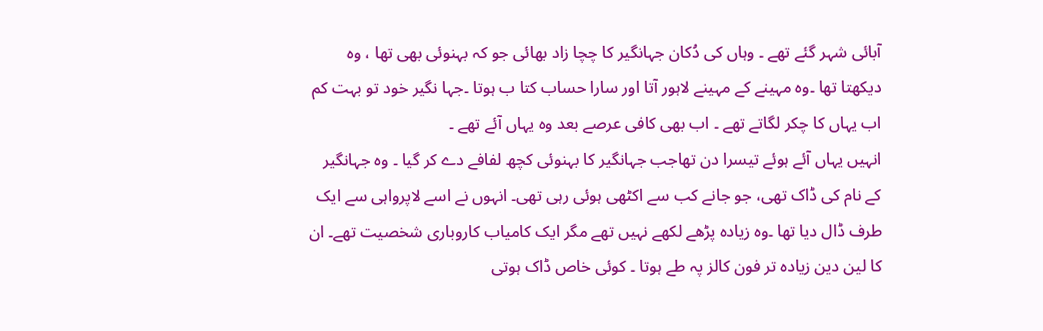آبائی شہر گئے تھے ۔ وہاں کی دُکان جہانگیر کا چچا زاد بھائی جو کہ بہنوئی بھی تھا ، وہ دیکھتا تھا ۔وہ مہینے کے مہینے لاہور آتا اور سارا حساب کتا ب ہوتا ۔جہا نگیر خود تو بہت کم اب یہاں کا چکر لگاتے تھے ۔ اب بھی کافی عرصے بعد وہ یہاں آئے تھے ۔
انہیں یہاں آئے ہوئے تیسرا دن تھاجب جہانگیر کا بہنوئی کچھ لفافے دے کر گیا ۔ وہ جہانگیر کے نام کی ڈاک تھی، جو جانے کب سے اکٹھی ہوئی رہی تھی۔ انہوں نے اسے لاپرواہی سے ایک طرف ڈال دیا تھا ۔وہ زیادہ پڑھے لکھے نہیں تھے مگر ایک کامیاب کاروباری شخصیت تھے۔ ان کا لین دین زیادہ تر فون کالز پہ طے ہوتا ۔ کوئی خاص ڈاک ہوتی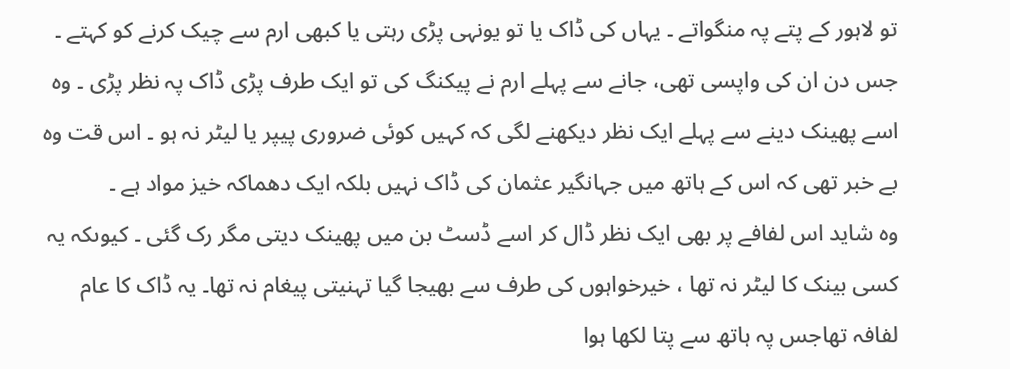تو لاہور کے پتے پہ منگواتے ۔ یہاں کی ڈاک یا تو یونہی پڑی رہتی یا کبھی ارم سے چیک کرنے کو کہتے ۔
جس دن ان کی واپسی تھی، جانے سے پہلے ارم نے پیکنگ کی تو ایک طرف پڑی ڈاک پہ نظر پڑی ۔ وہ اسے پھینک دینے سے پہلے ایک نظر دیکھنے لگی کہ کہیں کوئی ضروری پیپر یا لیٹر نہ ہو ۔ اس قت وہ بے خبر تھی کہ اس کے ہاتھ میں جہانگیر عثمان کی ڈاک نہیں بلکہ ایک دھماکہ خیز مواد ہے ۔
وہ شاید اس لفافے پر بھی ایک نظر ڈال کر اسے ڈسٹ بن میں پھینک دیتی مگر رک گئی ۔ کیوںکہ یہ کسی بینک کا لیٹر نہ تھا ، خیرخواہوں کی طرف سے بھیجا گیا تہنیتی پیغام نہ تھا۔ یہ ڈاک کا عام لفافہ تھاجس پہ ہاتھ سے پتا لکھا ہوا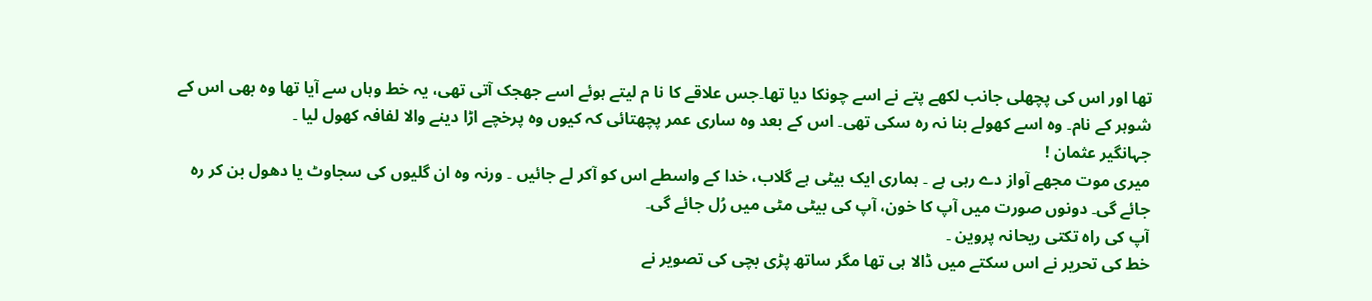تھا اور اس کی پچھلی جانب لکھے پتے نے اسے چونکا دیا تھا۔جس علاقے کا نا م لیتے ہوئے اسے جھجک آتی تھی، یہ خط وہاں سے آیا تھا وہ بھی اس کے شوہر کے نام۔ وہ اسے کھولے بنا نہ رہ سکی تھی۔ اس کے بعد وہ ساری عمر پچھتائی کہ کیوں وہ پرخچے اڑا دینے والا لفافہ کھول لیا ۔
جہانگیر عثمان !
میری موت مجھے آواز دے رہی ہے ۔ ہماری ایک بیٹی ہے گلاب، خدا کے واسطے اس کو آکر لے جائیں ۔ ورنہ وہ ان گلیوں کی سجاوٹ یا دھول بن کر رہ جائے گی۔ دونوں صورت میں آپ کا خون، آپ کی بیٹی مٹی میں رُل جائے گی۔
آپ کی راہ تکتی ریحانہ پروین ۔
خط کی تحریر نے اس سکتے میں ڈالا ہی تھا مگر ساتھ پڑی بچی کی تصویر نے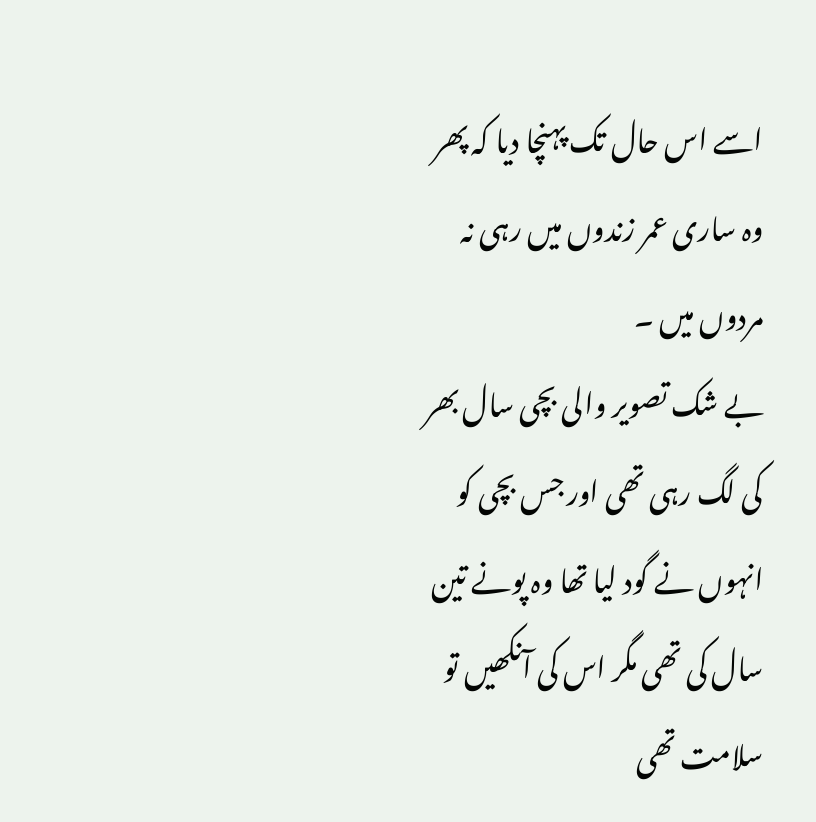اسے اس حال تک پہنچا دیا کہ پھر وہ ساری عمر زندوں میں رہی نہ مردوں میں ۔
بے شک تصویر والی بچی سال بھر کی لگ رہی تھی اور جس بچی کو انہوں نے گود لیا تھا وہ پونے تین سال کی تھی مگر اس کی آنکھیں تو سلامت تھی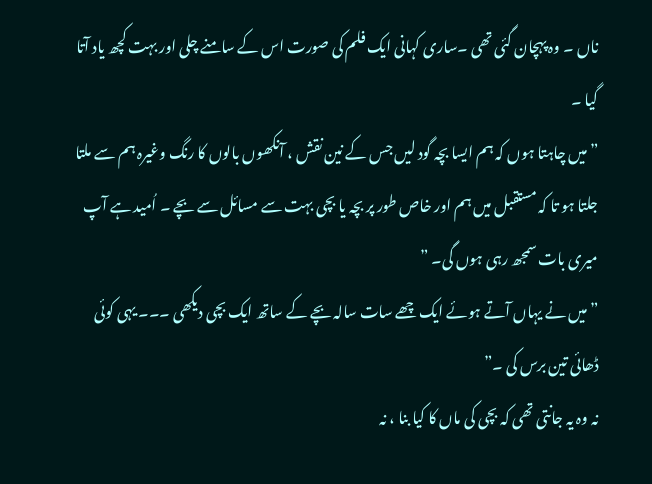ناں ۔ وہ پہچان گئی تھی ۔ساری کہانی ایک فلم کی صورت اس کے سامنے چلی اور بہت کچھ یاد آتا گیا ۔
”میں چاہتا ہوں کہ ہم ایسا بچہ گود لیں جس کے نین نقش ، آنکھوں بالوں کا رنگ وغیرہ ہم سے ملتا جلتا ہو تا کہ مستقبل میں ہم اور خاص طور پر بچہ یا بچی بہت سے مسائل سے بچے ۔ اُمید ہے آپ میری بات سمجھ رہی ہوں گی۔ ”
” میں نے یہاں آتے ہوئے ایک چھے سات سالہ بچے کے ساتھ ایک بچی دیکھی ۔۔۔ یہی کوئی ڈھائی تین برس کی ۔”
نہ وہ یہ جانتی تھی کہ بچی کی ماں کا کیا بنا ، نہ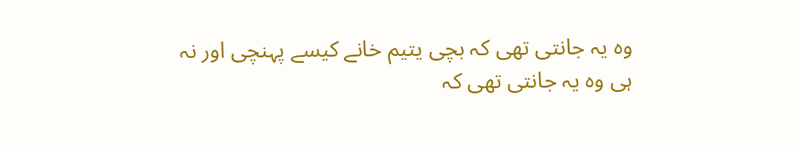وہ یہ جانتی تھی کہ بچی یتیم خانے کیسے پہنچی اور نہ ہی وہ یہ جانتی تھی کہ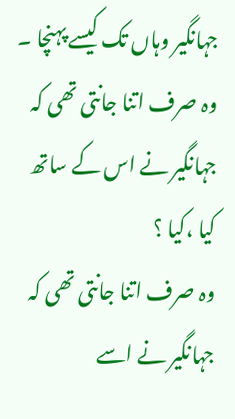جہانگیر وہاں تک کیسے پہنچا ۔
وہ صرف اتنا جانتی تھی کہ جہانگیر نے اس کے ساتھ کیا ،کیا ؟
وہ صرف اتنا جانتی تھی کہ جہانگیر نے اسے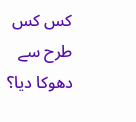کس کس طرح سے دھوکا دیا؟